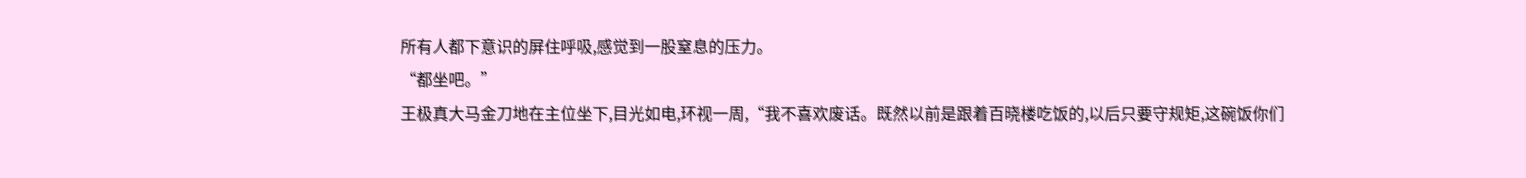所有人都下意识的屏住呼吸,感觉到一股窒息的压力。
“都坐吧。”
王极真大马金刀地在主位坐下,目光如电,环视一周,“我不喜欢废话。既然以前是跟着百晓楼吃饭的,以后只要守规矩,这碗饭你们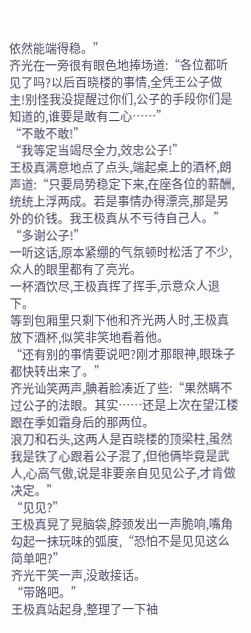依然能端得稳。”
齐光在一旁很有眼色地捧场道:“各位都听见了吗?以后百晓楼的事情,全凭王公子做主!别怪我没提醒过你们,公子的手段你们是知道的,谁要是敢有二心……”
“不敢不敢!”
“我等定当竭尽全力,效忠公子!”
王极真满意地点了点头,端起桌上的酒杯,朗声道:“只要局势稳定下来,在座各位的薪酬,统统上浮两成。若是事情办得漂亮,那是另外的价钱。我王极真从不亏待自己人。”
“多谢公子!”
一听这话,原本紧绷的气氛顿时松活了不少,众人的眼里都有了亮光。
一杯酒饮尽,王极真挥了挥手,示意众人退下。
等到包厢里只剩下他和齐光两人时,王极真放下酒杯,似笑非笑地看着他。
“还有别的事情要说吧?刚才那眼神,眼珠子都快转出来了。”
齐光讪笑两声,腆着脸凑近了些:“果然瞒不过公子的法眼。其实……还是上次在望江楼跟在季如霜身后的那两位。
浪刀和石头,这两人是百晓楼的顶梁柱,虽然我是铁了心跟着公子混了,但他俩毕竟是武人,心高气傲,说是非要亲自见见公子,才肯做决定。”
“见见?”
王极真晃了晃脑袋,脖颈发出一声脆响,嘴角勾起一抹玩味的弧度,“恐怕不是见见这么简单吧?”
齐光干笑一声,没敢接话。
“带路吧。”
王极真站起身,整理了一下袖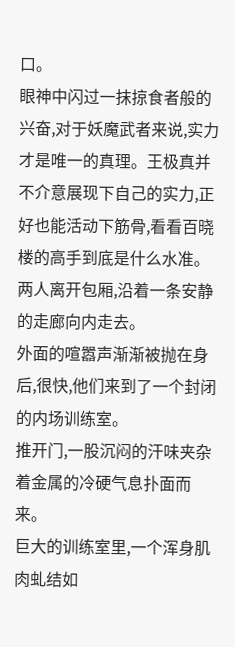口。
眼神中闪过一抹掠食者般的兴奋,对于妖魔武者来说,实力才是唯一的真理。王极真并不介意展现下自己的实力,正好也能活动下筋骨,看看百晓楼的高手到底是什么水准。
两人离开包厢,沿着一条安静的走廊向内走去。
外面的喧嚣声渐渐被抛在身后,很快,他们来到了一个封闭的内场训练室。
推开门,一股沉闷的汗味夹杂着金属的冷硬气息扑面而来。
巨大的训练室里,一个浑身肌肉虬结如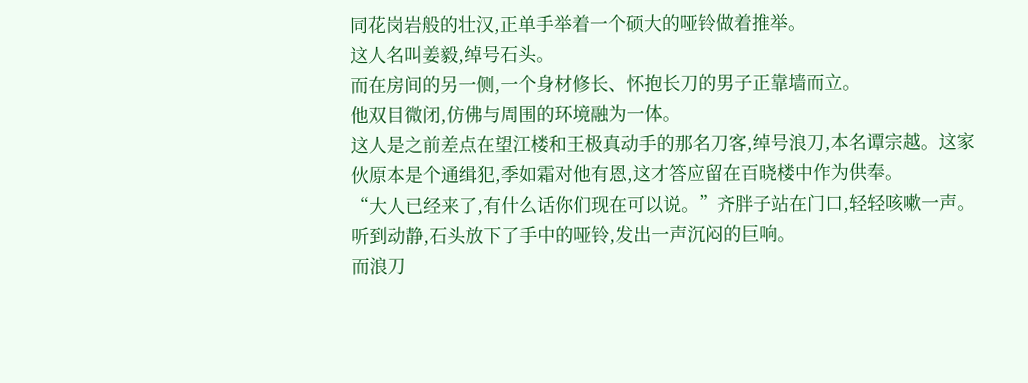同花岗岩般的壮汉,正单手举着一个硕大的哑铃做着推举。
这人名叫姜毅,绰号石头。
而在房间的另一侧,一个身材修长、怀抱长刀的男子正靠墙而立。
他双目微闭,仿佛与周围的环境融为一体。
这人是之前差点在望江楼和王极真动手的那名刀客,绰号浪刀,本名谭宗越。这家伙原本是个通缉犯,季如霜对他有恩,这才答应留在百晓楼中作为供奉。
“大人已经来了,有什么话你们现在可以说。”齐胖子站在门口,轻轻咳嗽一声。
听到动静,石头放下了手中的哑铃,发出一声沉闷的巨响。
而浪刀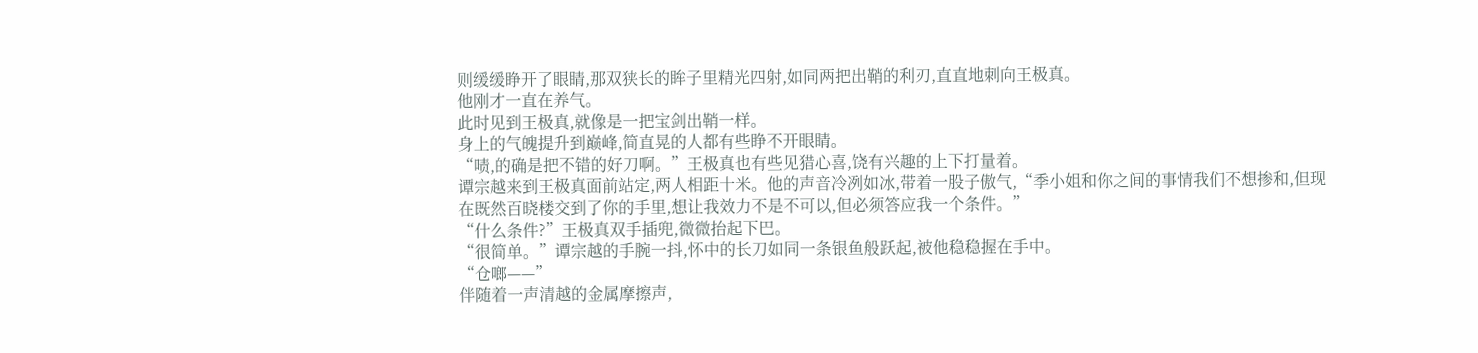则缓缓睁开了眼睛,那双狭长的眸子里精光四射,如同两把出鞘的利刃,直直地刺向王极真。
他刚才一直在养气。
此时见到王极真,就像是一把宝剑出鞘一样。
身上的气魄提升到巅峰,简直晃的人都有些睁不开眼睛。
“啧,的确是把不错的好刀啊。”王极真也有些见猎心喜,饶有兴趣的上下打量着。
谭宗越来到王极真面前站定,两人相距十米。他的声音冷冽如冰,带着一股子傲气,“季小姐和你之间的事情我们不想掺和,但现在既然百晓楼交到了你的手里,想让我效力不是不可以,但必须答应我一个条件。”
“什么条件?”王极真双手插兜,微微抬起下巴。
“很简单。”谭宗越的手腕一抖,怀中的长刀如同一条银鱼般跃起,被他稳稳握在手中。
“仓啷——”
伴随着一声清越的金属摩擦声,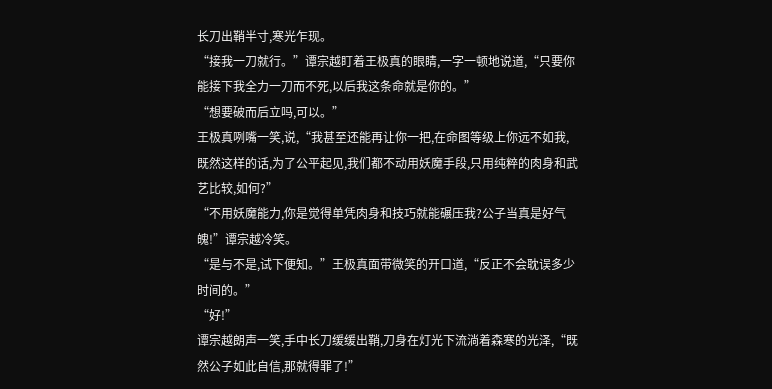长刀出鞘半寸,寒光乍现。
“接我一刀就行。”谭宗越盯着王极真的眼睛,一字一顿地说道,“只要你能接下我全力一刀而不死,以后我这条命就是你的。”
“想要破而后立吗,可以。”
王极真咧嘴一笑,说,“我甚至还能再让你一把,在命图等级上你远不如我,既然这样的话,为了公平起见,我们都不动用妖魔手段,只用纯粹的肉身和武艺比较,如何?”
“不用妖魔能力,你是觉得单凭肉身和技巧就能碾压我?公子当真是好气魄!”谭宗越冷笑。
“是与不是,试下便知。”王极真面带微笑的开口道,“反正不会耽误多少时间的。”
“好!”
谭宗越朗声一笑,手中长刀缓缓出鞘,刀身在灯光下流淌着森寒的光泽,“既然公子如此自信,那就得罪了!”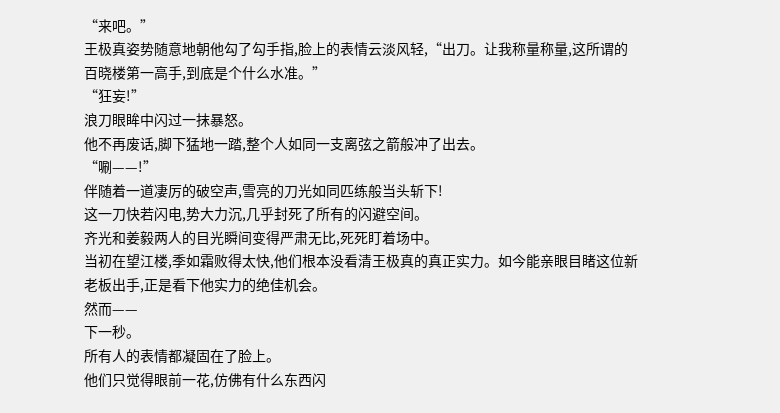“来吧。”
王极真姿势随意地朝他勾了勾手指,脸上的表情云淡风轻,“出刀。让我称量称量,这所谓的百晓楼第一高手,到底是个什么水准。”
“狂妄!”
浪刀眼眸中闪过一抹暴怒。
他不再废话,脚下猛地一踏,整个人如同一支离弦之箭般冲了出去。
“唰——!”
伴随着一道凄厉的破空声,雪亮的刀光如同匹练般当头斩下!
这一刀快若闪电,势大力沉,几乎封死了所有的闪避空间。
齐光和姜毅两人的目光瞬间变得严肃无比,死死盯着场中。
当初在望江楼,季如霜败得太快,他们根本没看清王极真的真正实力。如今能亲眼目睹这位新老板出手,正是看下他实力的绝佳机会。
然而——
下一秒。
所有人的表情都凝固在了脸上。
他们只觉得眼前一花,仿佛有什么东西闪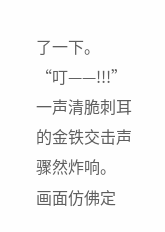了一下。
“叮——!!!”
一声清脆刺耳的金铁交击声骤然炸响。
画面仿佛定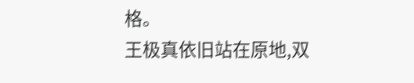格。
王极真依旧站在原地,双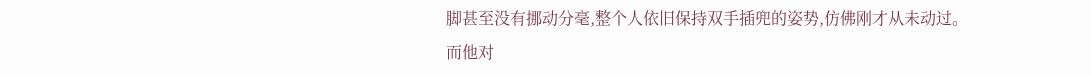脚甚至没有挪动分毫,整个人依旧保持双手插兜的姿势,仿佛刚才从未动过。
而他对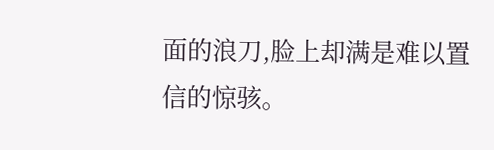面的浪刀,脸上却满是难以置信的惊骇。